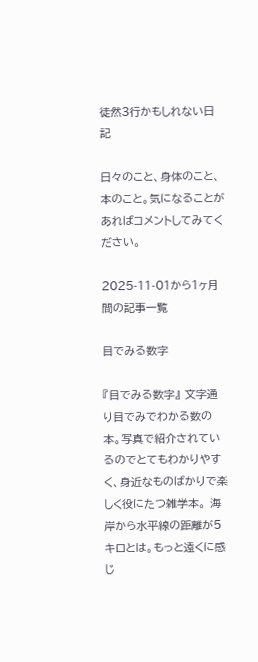徒然3行かもしれない日記

日々のこと、身体のこと、本のこと。気になることがあればコメントしてみてください。

2025-11-01から1ヶ月間の記事一覧

目でみる数字

『目でみる数字』 文字通り目でみでわかる数の本。写真で紹介されているのでとてもわかりやすく、身近なものばかりで楽しく役にたつ雑学本。 海岸から水平線の距離が5キロとは。もっと遠くに感じ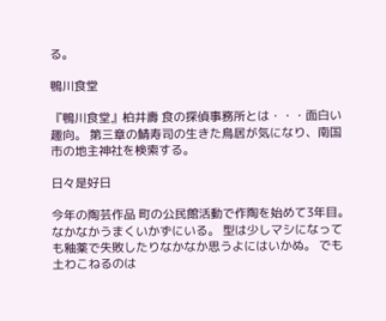る。

鴨川食堂

『鴨川食堂』柏井壽 食の探偵事務所とは・・・面白い趣向。 第三章の鯖寿司の生きた鳥居が気になり、南国市の地主神社を検索する。

日々是好日

今年の陶芸作品 町の公民館活動で作陶を始めて3年目。 なかなかうまくいかずにいる。 型は少しマシになっても釉薬で失敗したりなかなか思うよにはいかぬ。 でも土わこねるのは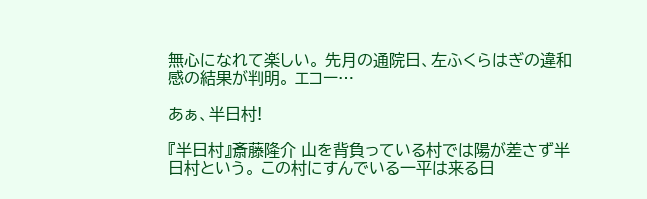無心になれて楽しい。 先月の通院日、左ふくらはぎの違和感の結果が判明。 エコー…

あぁ、半日村!

『半日村』斎藤隆介 山を背負っている村では陽が差さず半日村という。 この村にすんでいる一平は来る日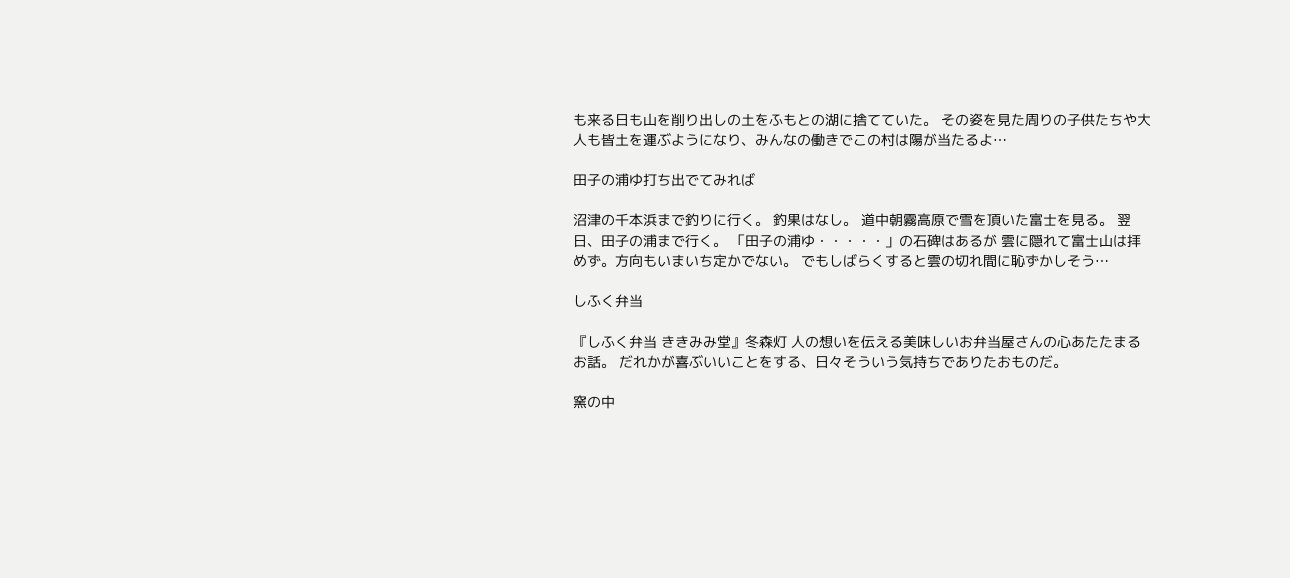も来る日も山を削り出しの土をふもとの湖に捨てていた。 その姿を見た周りの子供たちや大人も皆土を運ぶようになり、みんなの働きでこの村は陽が当たるよ…

田子の浦ゆ打ち出でてみれば

沼津の千本浜まで釣りに行く。 釣果はなし。 道中朝霧高原で雪を頂いた富士を見る。 翌日、田子の浦まで行く。 「田子の浦ゆ・・・・・」の石碑はあるが 雲に隠れて富士山は拝めず。方向もいまいち定かでない。 でもしばらくすると雲の切れ間に恥ずかしそう…

しふく弁当

『しふく弁当 ききみみ堂』冬森灯 人の想いを伝える美味しいお弁当屋さんの心あたたまるお話。 だれかが喜ぶいいことをする、日々そういう気持ちでありたおものだ。

窯の中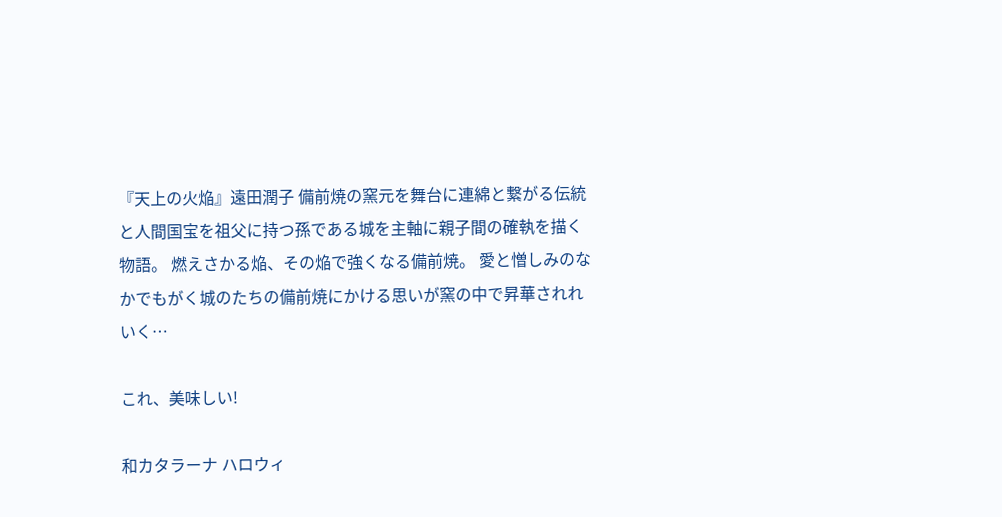『天上の火焔』遠田潤子 備前焼の窯元を舞台に連綿と繋がる伝統と人間国宝を祖父に持つ孫である城を主軸に親子間の確執を描く物語。 燃えさかる焔、その焔で強くなる備前焼。 愛と憎しみのなかでもがく城のたちの備前焼にかける思いが窯の中で昇華されれいく…

これ、美味しい!

和カタラーナ ハロウィ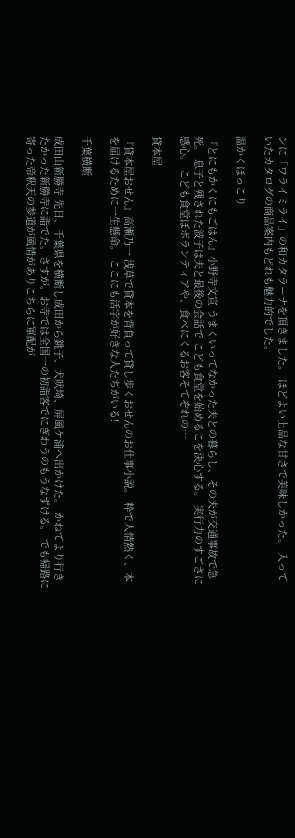ンに「ワライミライ」の和カタラーナを頂きました。 ほどよい上品な甘さで美味しかった。 入っていたカタログの商品案内もどれも魅力的でした。

温かくほっこり

『とにもかくにもごはん』小野寺文宣 うまくいってなかった夫との暮らし、その夫が交通事故で急死。 息子と残された波子は夫と最後の会話で こども食堂を始めるこを決心する。 実行力のすごさに感心。 こども食堂ぼボランティアや、食べにくるお客そてぞれの…

貸本屋

『貸本屋おせん』高瀬乃一 浅草で貸本を背負って貸し歩くおせんのお仕事小説。 粋で人情熱く、本を届けるために一生懸命。 ここにも活字が好きな人たちがいる!

千葉横断

成田山新勝寺 先日、千葉県を横断し成田から銚子、犬吠埼、屏風ケ浦へ出かけた。 かねてより行きたかった新勝寺に詣でた。さすが。お寺では全国一の初詣客でにぎわうのもうなずける。 でも帰路に寄った帝釈天の参道が風情がありこちらに軍配が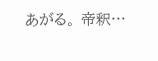あがる。 帝釈…